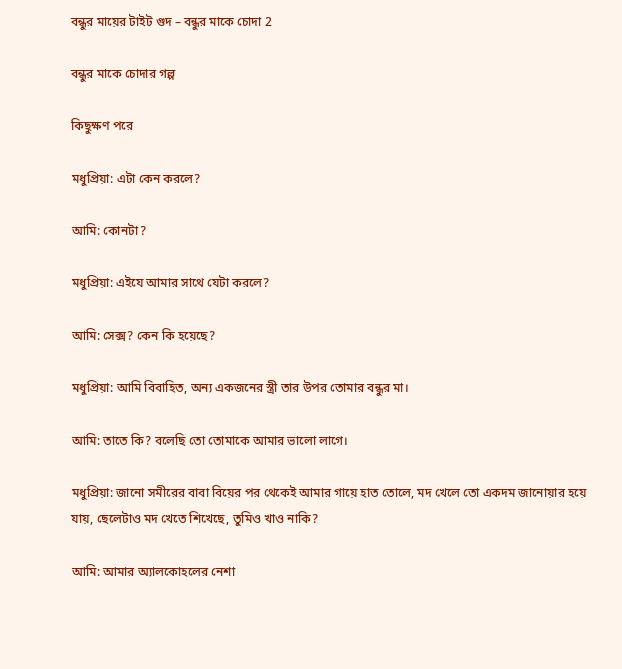বন্ধুর মায়ের টাইট গুদ – বন্ধুর মাকে চোদা 2

বন্ধুর মাকে চোদার গল্প

কিছুক্ষণ পরে

মধুপ্রিয়া: এটা কেন করলে?

আমি: কোনটা?

মধুপ্রিয়া: এইযে আমার সাথে যেটা করলে?

আমি: সেক্স? কেন কি হয়েছে?

মধুপ্রিয়া: আমি বিবাহিত, অন্য একজনের স্ত্রী তার উপর তোমার বন্ধুর মা।

আমি: তাতে কি? বলেছি তো তোমাকে আমার ভালো লাগে।

মধুপ্রিয়া: জানো সমীরের বাবা বিয়ের পর থেকেই আমার গায়ে হাত তোলে, মদ খেলে তো একদম জানোয়ার হয়ে যায়, ছেলেটাও মদ খেতে শিখেছে, তুমিও খাও নাকি?

আমি: আমার অ্যালকোহলের নেশা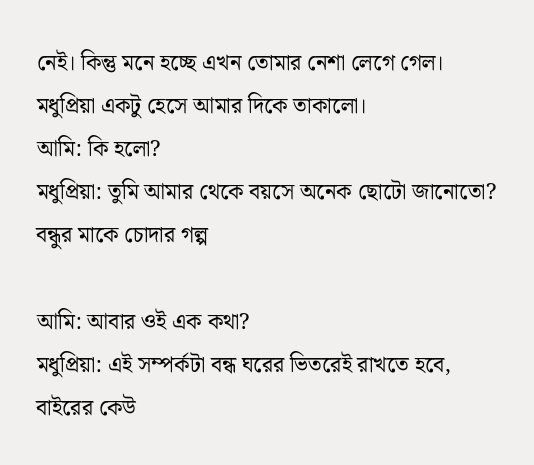নেই। কিন্তু মনে হচ্ছে এখন তোমার নেশা লেগে গেল।
মধুপ্রিয়া একটু হেসে আমার দিকে তাকালো।
আমি: কি হলো?
মধুপ্রিয়া: তুমি আমার থেকে বয়সে অনেক ছোটো জানোতো? বন্ধুর মাকে চোদার গল্প

আমি: আবার ওই এক কথা?
মধুপ্রিয়া: এই সম্পর্কটা বন্ধ ঘরের ভিতরেই রাখতে হবে, বাইরের কেউ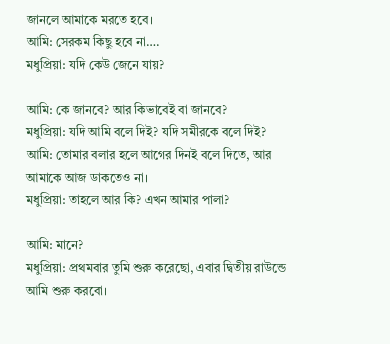জানলে আমাকে মরতে হবে।
আমি: সেরকম কিছু হবে না….
মধুপ্রিয়া: যদি কেউ জেনে যায়?

আমি: কে জানবে? আর কিভাবেই বা জানবে?
মধুপ্রিয়া: যদি আমি বলে দিই? যদি সমীরকে বলে দিই?
আমি: তোমার বলার হলে আগের দিন‌ই বলে দিতে, আর আমাকে আজ ডাকতেও না।
মধুপ্রিয়া: তাহলে আর কি? এখন আমার পালা?

আমি: মানে?
মধুপ্রিয়া: প্রথমবার তুমি শুরু করেছো, এবার দ্বিতীয় রাউন্ডে আমি শুরু করবো।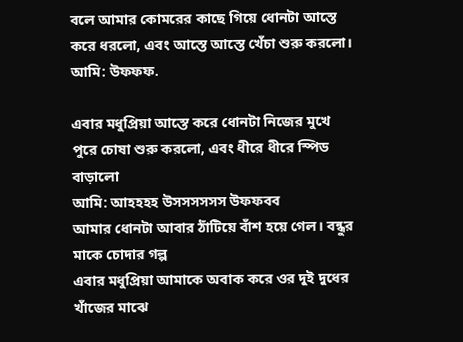বলে আমার কোমরের কাছে গিয়ে ধোনটা আস্তে করে ধরলো, এবং আস্তে আস্তে খেঁচা শুরু করলো।
আমি: উফফফ.

এবার মধুপ্রিয়া আস্তে করে ধোনটা নিজের মুখে পুরে চোষা শুরু করলো, এবং ধীরে ধীরে স্পিড বাড়ালো
আমি: আহহহহ উসসসসসস উফফবব
আমার ধোনটা আবার ঠাঁটিয়ে বাঁশ হয়ে গেল। বন্ধুর মাকে চোদার গল্প
এবার মধুপ্রিয়া আমাকে অবাক করে ওর দুই দুধের খাঁজের মাঝে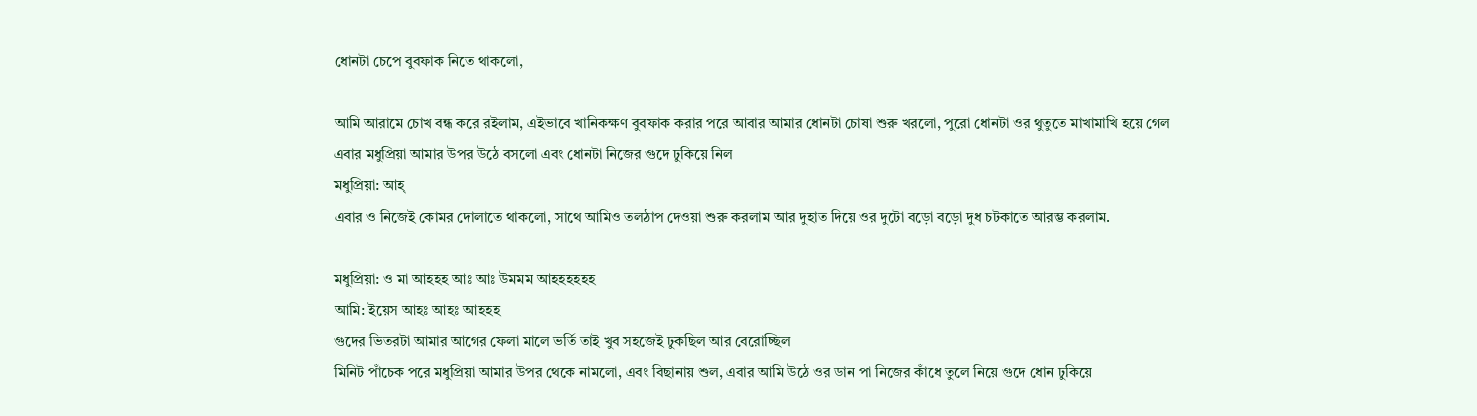ধোনটা চেপে বুবফাক নিতে থাকলো,

আমি আরামে চোখ বন্ধ করে র‌ইলাম, এইভাবে খানিকক্ষণ বুবফাক করার পরে আবার আমার ধোনটা চোষা শুরু খরলো, পুরো ধোনটা ওর থুতুতে মাখামাখি হয়ে গেল এবার মধুপ্রিয়া আমার উপর উঠে বসলো এবং ধোনটা নিজের গুদে ঢুকিয়ে নিল
মধুপ্রিয়া: আহ্
এবার ও নিজেই কোমর দোলাতে থাকলো, সাথে আমিও তলঠাপ দেওয়া শুরু করলাম আর দুহাত দিয়ে ওর দুটো বড়ো বড়ো দুধ চটকাতে আরম্ভ করলাম.

মধুপ্রিয়া: ও মা আহহহ আঃ আঃ উমমম আহহহহহহ
আমি: ইয়েস আহঃ আহঃ আহহহ
গুদের ভিতরটা আমার আগের ফেলা মালে ভর্তি তাই খুব সহজেই ঢুকছিল আর বেরোচ্ছিল
মিনিট পাঁচেক পরে মধুপ্রিয়া আমার উপর থেকে নামলো, এবং বিছানায় শুল, এবার আমি উঠে ওর ডান পা নিজের কাঁধে তুলে নিয়ে গুদে ধোন ঢুকিয়ে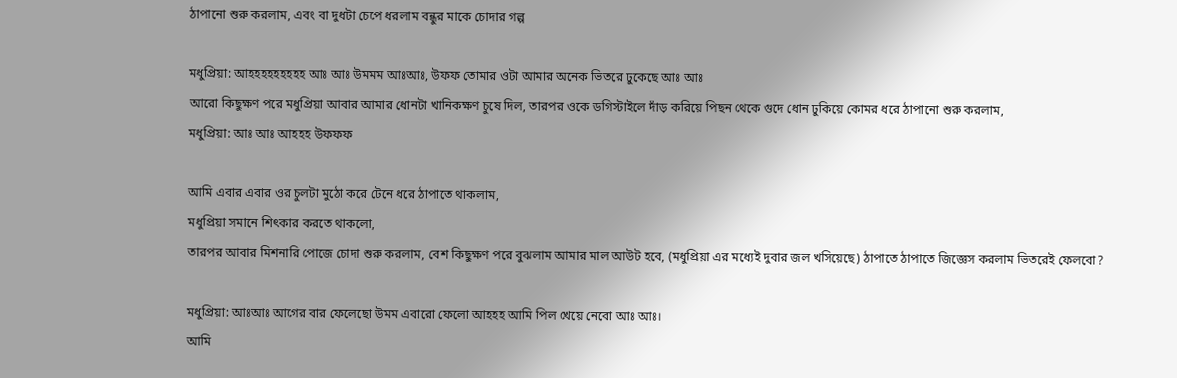ঠাপানো শুরু করলাম, এবং বা দুধটা চেপে ধরলাম বন্ধুর মাকে চোদার গল্প

মধুপ্রিয়া: আহহহহহহহহহ আঃ আঃ উমমম আঃআঃ, উফফ তোমার ওটা আমার অনেক ভিতরে ঢুকেছে আঃ আঃ
আরো কিছুক্ষণ পরে মধুপ্রিয়া আবার আমার ধোনটা খানিকক্ষণ চুষে দিল, তারপর ওকে ডগিস্টাইলে দাঁড় করিয়ে পিছন থেকে গুদে ধোন ঢুকিয়ে কোমর ধরে ঠাপানো শুরু করলাম,
মধুপ্রিয়া: আঃ আঃ আহহহ উফফফ

আমি এবার এবার ওর চুলটা মুঠো করে টেনে ধরে ঠাপাতে থাকলাম,
মধুপ্রিয়া সমানে শিৎকার করতে থাকলো,
তারপর আবার মিশনারি পোজে চোদা শুরু করলাম, বেশ কিছুক্ষণ পরে বুঝলাম আমার মাল আউট হবে, (মধুপ্রিয়া এর মধ্যেই দুবার জল খসিয়েছে) ঠাপাতে ঠাপাতে জিজ্ঞেস করলাম ভিতরেই ফেলবো?

মধুপ্রিয়া: আঃআঃ আগের বার ফেলেছো উমম এবারো ফেলো আহহহ আমি পিল খেয়ে নেবো আঃ আঃ।
আমি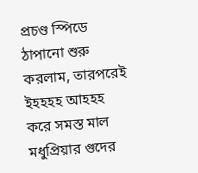প্রচণ্ড স্পিডে ঠাপানো শুরু করলাম, তারপরেই ইহহহহ আহহহ করে সমস্ত মাল মধুপ্রিয়ার গুদের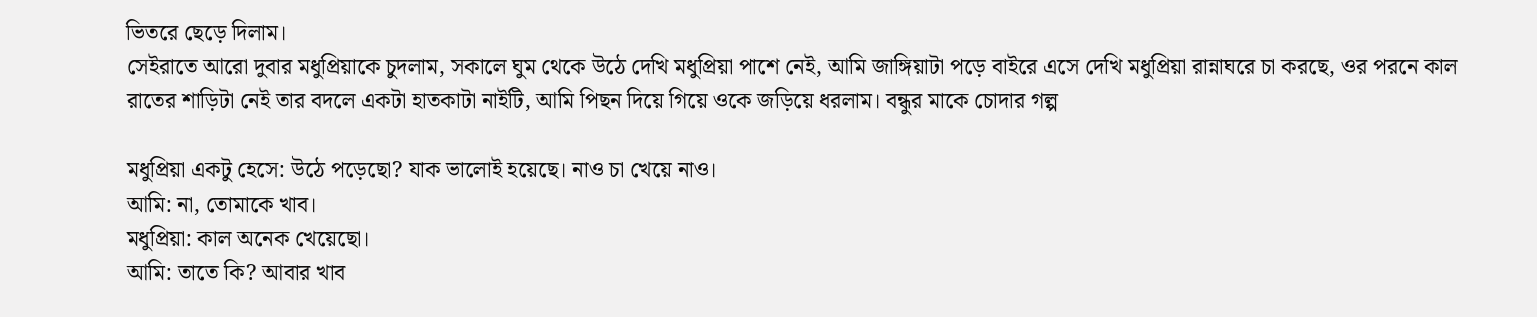ভিতরে ছেড়ে দিলাম।
সেইরাতে আরো দুবার মধুপ্রিয়াকে চুদলাম, সকালে ঘুম থেকে উঠে দেখি মধুপ্রিয়া পাশে নেই, আমি জাঙ্গিয়াটা পড়ে বাইরে এসে দেখি মধুপ্রিয়া রান্নাঘরে চা করছে, ওর পরনে কাল রাতের শাড়িটা নেই তার বদলে একটা হাতকাটা নাইটি, আমি পিছন দিয়ে গিয়ে ওকে জড়িয়ে ধরলাম। বন্ধুর মাকে চোদার গল্প

মধুপ্রিয়া একটু হেসে: উঠে পড়েছো? যাক ভালোই হয়েছে। নাও চা খেয়ে নাও।
আমি: না, তোমাকে খাব।
মধুপ্রিয়া: কাল অনেক খেয়েছো।
আমি: তাতে কি? আবার খাব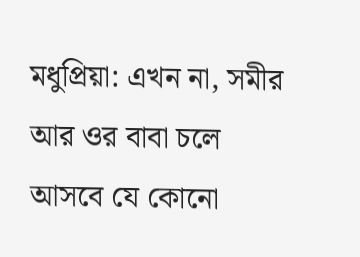মধুপ্রিয়া: এখন না, সমীর আর ওর বাবা চলে আসবে যে কোনো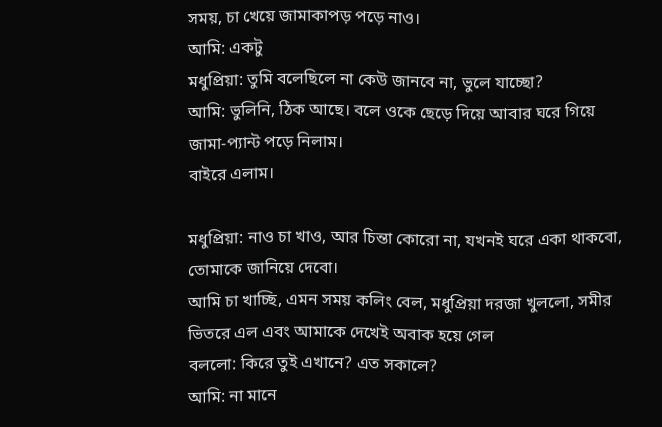সময়, চা খেয়ে জামাকাপড় পড়ে নাও।
আমি: একটু
মধুপ্রিয়া: তুমি বলেছিলে না কেউ জানবে না, ভুলে যাচ্ছো?
আমি: ভুলিনি, ঠিক আছে। বলে ওকে ছেড়ে দিয়ে আবার ঘরে গিয়ে জামা-প্যান্ট পড়ে নিলাম।
বাইরে এলাম।

মধুপ্রিয়া: নাও চা খাও, আর চিন্তা কোরো না, যখনই ঘরে একা থাকবো, তোমাকে জানিয়ে দেবো।
আমি চা খাচ্ছি, এমন সময় কলিং বেল, মধুপ্রিয়া দরজা খুললো, সমীর ভিতরে এল এবং আমাকে দেখেই অবাক হয়ে গেল
বললো: কিরে তুই এখানে? এত সকালে?
আমি: না মানে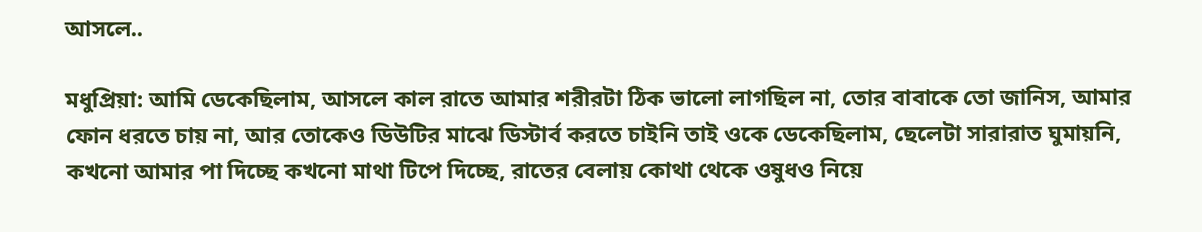আসলে..

মধুপ্রিয়া: আমি ডেকেছিলাম, আসলে কাল রাতে আমার শরীরটা ঠিক ভালো লাগছিল না, তোর বাবাকে তো জানিস, আমার ফোন ধরতে চায় না, আর তোকেও ডিউটির মাঝে ডিস্টার্ব করতে চা‌ইনি তাই ওকে ডেকেছিলাম, ছেলেটা সারারাত ঘুমায়নি, কখনো আমার পা দিচ্ছে কখনো মাথা টিপে দিচ্ছে, রাতের বেলায় কোথা থেকে ওষুধ‌ও নিয়ে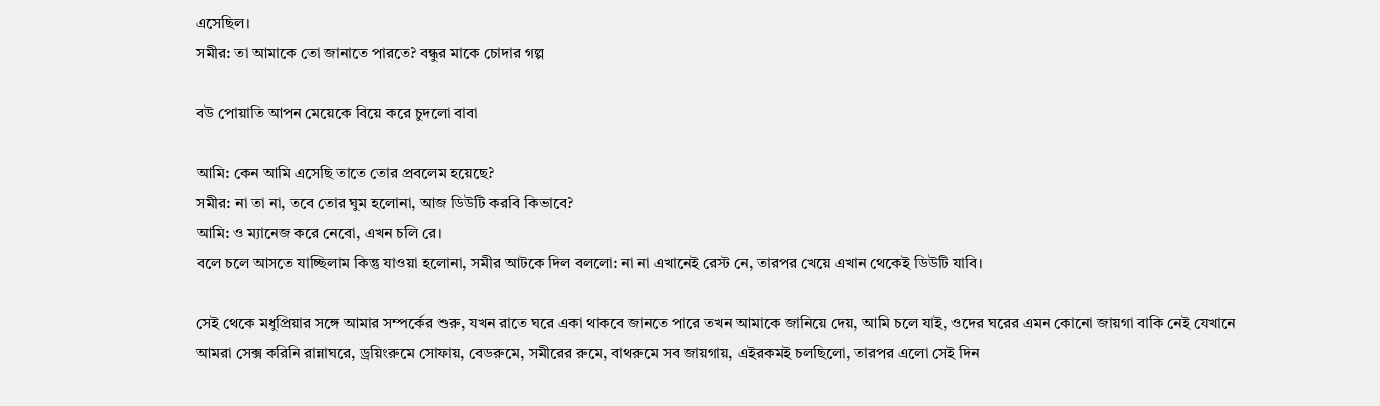এসেছিল।
সমীর: তা আমাকে তো জানাতে পারতে? বন্ধুর মাকে চোদার গল্প

বউ পোয়াতি আপন মেয়েকে বিয়ে করে চুদলো বাবা

আমি: কেন আমি এসেছি তাতে তোর প্রবলেম হয়েছে?
সমীর: না তা না, তবে তোর ঘুম হলোনা, আজ ডিউটি করবি কিভাবে?
আমি: ও ম্যানেজ করে নেবো, এখন চলি রে।
বলে চলে আসতে যাচ্ছিলাম কিন্তু যাওয়া হলোনা, সমীর আটকে দিল বললো: না না এখানেই রেস্ট নে, তারপর খেয়ে এখান থেকেই ডিউটি যাবি।

সেই থেকে মধুপ্রিয়ার সঙ্গে আমার সম্পর্কের শুরু, যখন রাতে ঘরে একা থাকবে জানতে পারে তখন আমাকে জানিয়ে দেয়, আমি চলে যাই, ওদের ঘরের এমন কোনো জায়গা বাকি নেই যেখানে আমরা সেক্স করিনি রান্নাঘরে, ড্রয়িংরুমে সোফায়, বেডরুমে, সমীরের রুমে, বাথরুমে সব জায়গায়, এইরকমই চলছিলো, তারপর এলো সেই দিন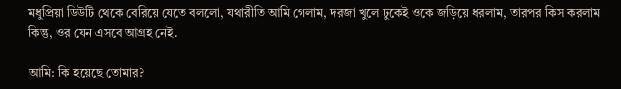মধুপ্রিয়া ডিউটি থেকে বেরিয়ে যেতে বললো, যথারীতি আমি গেলাম, দরজা খুলে ঢুকেই ওকে জড়িয়ে ধরলাম, তারপর কিস করলাম কিন্তু, ওর যেন এসবে আগ্ৰহ নেই.

আমি: কি হয়েছে তোমার?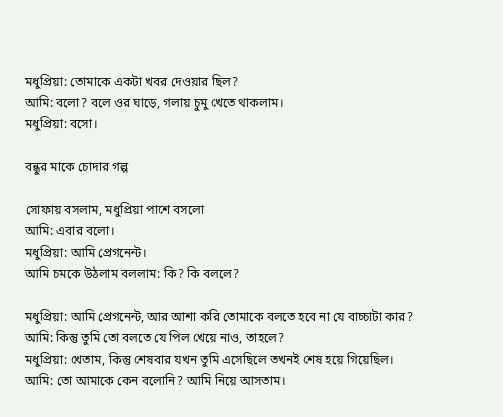মধুপ্রিয়া: তোমাকে একটা খবর দেওয়ার ছিল?
আমি: বলো? বলে ওর ঘাড়ে, গলায় চুমু খেতে থাকলাম।
মধুপ্রিয়া: বসো।

বন্ধুর মাকে চোদার গল্প

সোফায় বসলাম, মধুপ্রিয়া পাশে বসলো
আমি: এবার বলো।
মধুপ্রিয়া: আমি প্রেগনেন্ট।
আমি চমকে উঠলাম বললাম: কি? কি বললে?

মধুপ্রিয়া: আমি প্রেগনেন্ট, আর আশা করি তোমাকে বলতে হবে না যে বাচ্চাটা কার?
আমি: কিন্তু তুমি তো বলতে যে পিল খেয়ে নাও, তাহলে?
মধুপ্রিয়া: খেতাম, কিন্তু শেষবার যখন তুমি এসেছিলে তখনই শেষ হয়ে গিয়েছিল।
আমি: তো আমাকে কেন বলোনি? আমি নিয়ে আসতাম।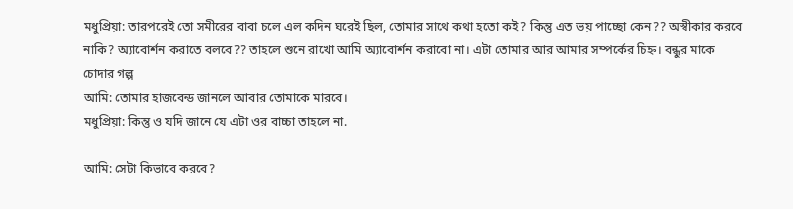মধুপ্রিয়া: তারপরেই তো সমীরের বাবা চলে এল কদিন ঘরেই ছিল, তোমার সাথে কথা হতো ক‌ই? কিন্তু এত ভয় পাচ্ছো কেন?? অস্বীকার করবে নাকি? অ্যাবোর্শন করাতে বলবে?? তাহলে শুনে রাখো আমি অ্যাবোর্শন করাবো না। এটা তোমার আর আমার সম্পর্কের চিহ্ন। বন্ধুর মাকে চোদার গল্প
আমি: তোমার হাজবেন্ড জানলে আবার তোমাকে মারবে।
মধুপ্রিয়া: কিন্তু ও যদি জানে যে এটা ওর বাচ্চা তাহলে না.

আমি: সেটা কিভাবে করবে?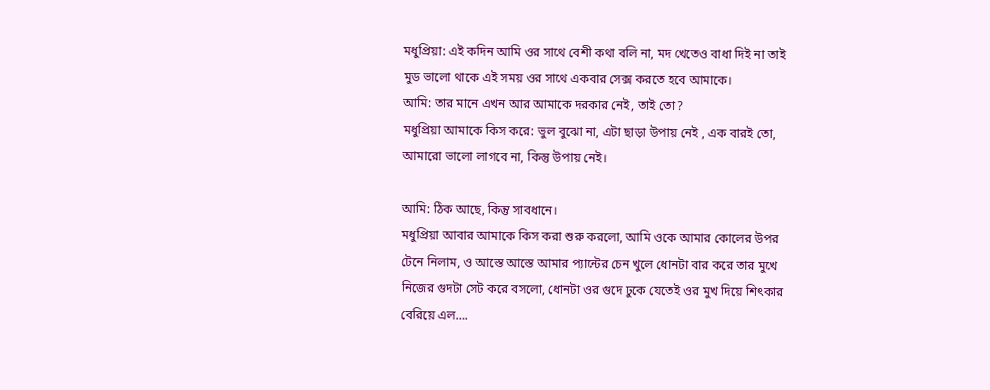মধুপ্রিয়া: এই কদিন আমি ওর সাথে বেশী কথা বলি না, মদ খেতেও বাধা দিই না তাই মুড ভালো থাকে এই সময় ওর সাথে একবার সেক্স করতে হবে আমাকে।
আমি: তার মানে এখন আর আমাকে দরকার নেই, তাই তো?
মধুপ্রিয়া আমাকে কিস করে: ভুল বুঝো না, এটা ছাড়া উপায় নেই , এক বার‌ই তো, আমারো ভালো লাগবে না, কিন্তু উপায় নেই।

আমি: ঠিক আছে, কিন্তু সাবধানে।
মধুপ্রিয়া আবার আমাকে কিস করা শুরু করলো, আমি ওকে আমার কোলের উপর টেনে নিলাম, ও আস্তে আস্তে আমার প্যান্টের চেন খুলে ধোনটা বার করে তার মুখে নিজের গুদটা সেট করে বসলো, ধোনটা ওর গুদে ঢুকে যেতেই ওর মুখ দিয়ে শিৎকার বেরিয়ে এল….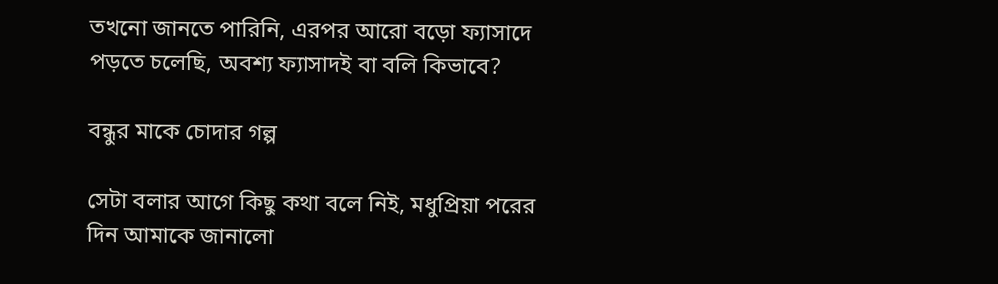তখনো জানতে পারিনি, এরপর আরো বড়ো ফ্যাসাদে পড়তে চলেছি, অবশ্য ফ্যাসাদ‌ই বা বলি কিভাবে?

বন্ধুর মাকে চোদার গল্প

সেটা বলার আগে কিছু কথা বলে নিই, মধুপ্রিয়া পরের দিন আমাকে জানালো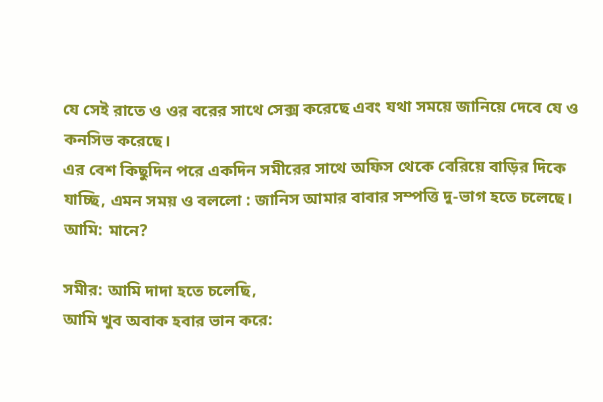যে সেই রাতে ও ওর বরের সাথে সেক্স করেছে এবং যথা সময়ে জানিয়ে দেবে যে ও কনসিভ করেছে।
এর বেশ কিছুদিন পরে একদিন সমীরের সাথে অফিস থেকে বেরিয়ে বাড়ির দিকে যাচ্ছি, এমন সময় ও বললো : জানিস আমার বাবার সম্পত্তি দু-ভাগ হতে চলেছে।
আমি: মানে?

সমীর: আমি দাদা হতে চলেছি,
আমি খুব অবাক হবার ভান করে: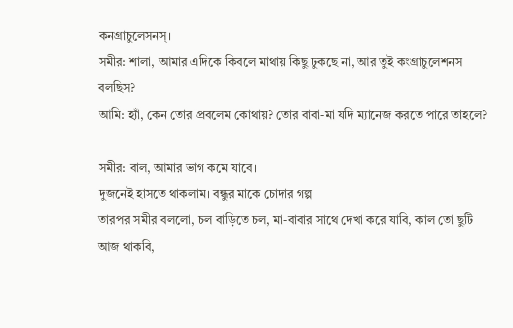কনগ্ৰাচুলেসনস্।
সমীর: শালা, আমার এদিকে কিবলে মাথায় কিছু ঢুকছে না, আর তুই কংগ্ৰাচুলেশনস বলছিস?
আমি: হ্যাঁ, কেন তোর প্রবলেম কোথায়? তোর বাবা-মা যদি ম্যানেজ করতে পারে তাহলে?

সমীর: বাল, আমার ভাগ কমে যাবে।
দুজনেই হাসতে থাকলাম। বন্ধুর মাকে চোদার গল্প
তারপর সমীর বললো, চল বাড়িতে চল, মা-বাবার সাথে দেখা করে যাবি, কাল তো ছুটি আজ থাকবি,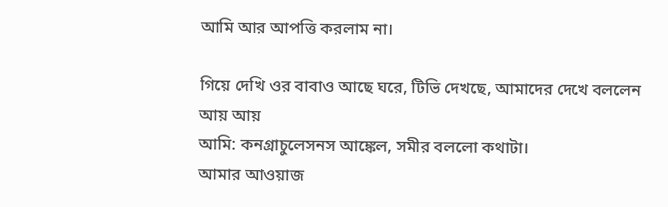আমি আর আপত্তি করলাম না।

গিয়ে দেখি ওর বাবাও আছে ঘরে, টিভি দেখছে, আমাদের দেখে বললেন আয় আয়
আমি: কনগ্ৰাচুলেসনস আঙ্কেল, সমীর বললো কথাটা।
আমার আওয়াজ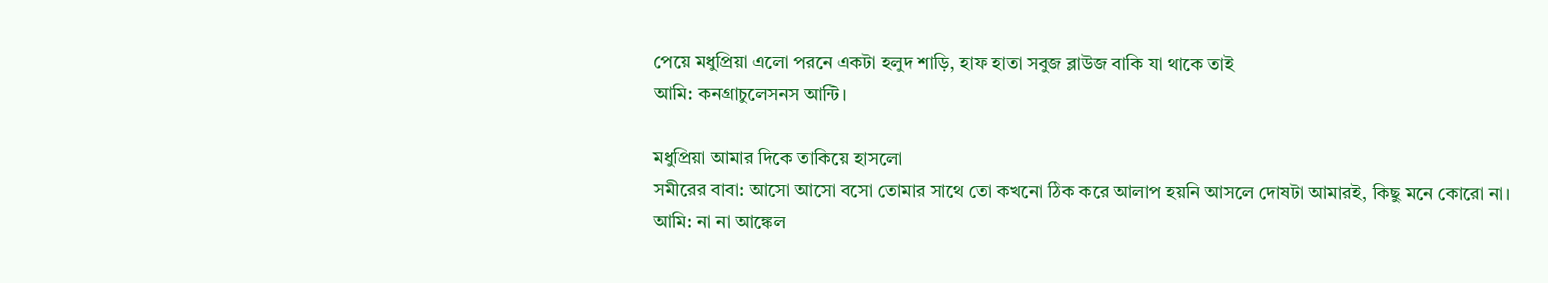পেয়ে মধুপ্রিয়া এলো পরনে একটা হলুদ শাড়ি, হাফ হাতা সবুজ ব্লাউজ বাকি যা থাকে তাই
আমি: কনগ্ৰাচুলেসনস আন্টি।

মধুপ্রিয়া আমার দিকে তাকিয়ে হাসলো
সমীরের বাবা: আসো আসো বসো তোমার সাথে তো কখনো ঠিক করে আলাপ হয়নি আসলে দোষটা আমার‌ই, কিছু মনে কোরো না।
আমি: না না আঙ্কেল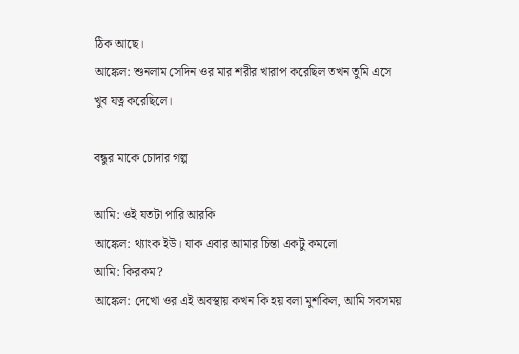ঠিক আছে।
আঙ্কেল: শুনলাম সেদিন ওর মার শরীর খারাপ করেছিল তখন তুমি এসে খুব যত্ন করেছিলে।

বন্ধুর মাকে চোদার গল্প

আমি: ওই যতটা পারি আরকি
আঙ্কেল: থ্যাংক ইউ। যাক এবার আমার চিন্তা একটু কমলো
আমি: কিরকম?
আঙ্কেল: দেখো ওর এই অবস্থায় কখন কি হয় বলা মুশকিল, আমি সবসময়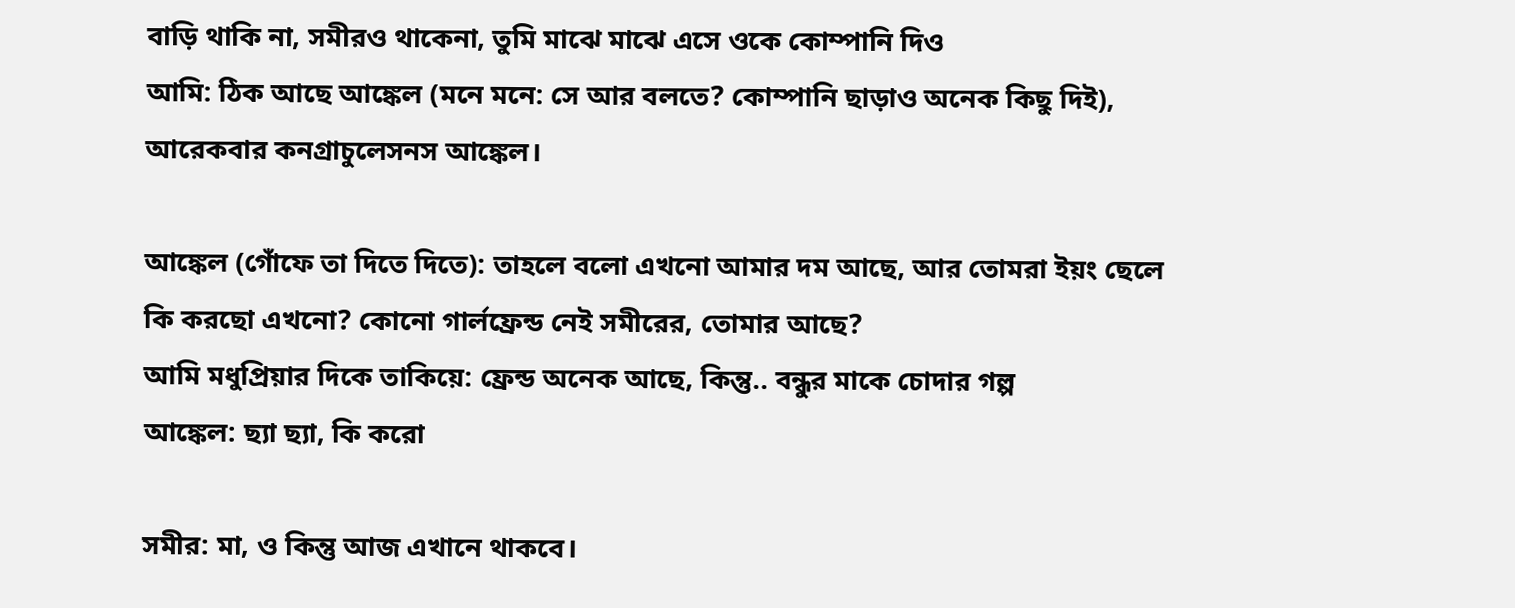বাড়ি থাকি না, সমীর‌ও থাকেনা, তুমি মাঝে মাঝে এসে ওকে কোম্পানি দিও
আমি: ঠিক আছে আঙ্কেল (মনে মনে: সে আর বলতে? কোম্পানি ছাড়াও অনেক কিছু দি‌ই), আরেকবার কনগ্ৰাচুলেসনস আঙ্কেল।

আঙ্কেল (গোঁফে তা দিতে দিতে): তাহলে বলো এখনো আমার দম আছে, আর তোমরা ইয়ং ছেলে কি করছো এখনো? কোনো গার্লফ্রেন্ড নেই সমীরের, তোমার আছে?
আমি মধুপ্রিয়ার দিকে তাকিয়ে: ফ্রেন্ড অনেক আছে, কিন্তু.. বন্ধুর মাকে চোদার গল্প
আঙ্কেল: ছ্যা ছ্যা, কি করো

সমীর: মা, ও কিন্তু আজ এখানে থাকবে।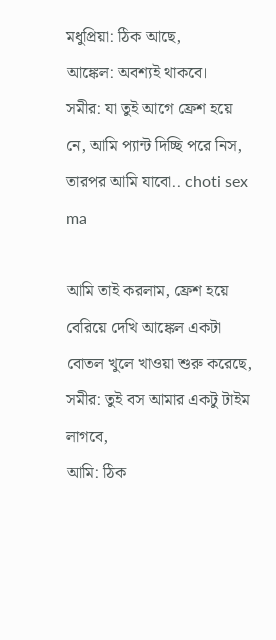মধুপ্রিয়া: ঠিক আছে,
আঙ্কেল: অবশ্যই থাকবে।
সমীর: যা তুই আগে ফ্রেশ হয়ে নে, আমি প্যান্ট দিচ্ছি পরে নিস, তারপর আমি যাবো.. choti sex ma

আমি তাই করলাম, ফ্রেশ হয়ে বেরিয়ে দেখি আঙ্কেল একটা বোতল খুলে খাওয়া শুরু করেছে,
সমীর: তুই বস আমার একটু টাইম লাগবে,
আমি: ঠিক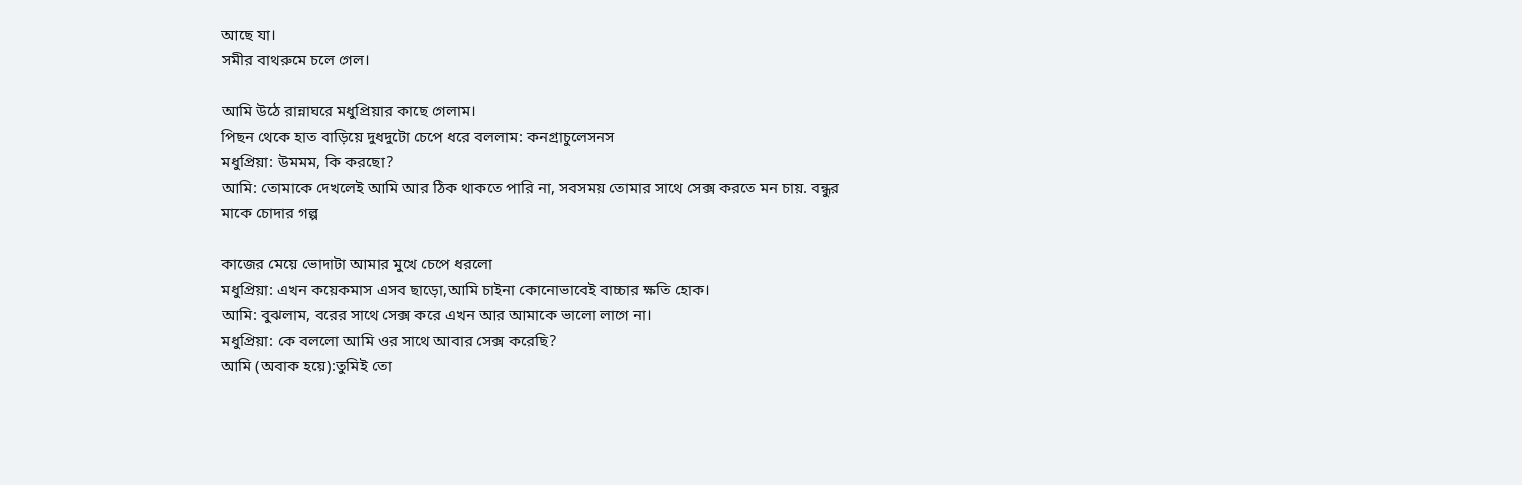আছে যা।
সমীর বাথরুমে চলে গেল।

আমি উঠে রান্নাঘরে মধুপ্রিয়ার কাছে গেলাম।
পিছন থেকে হাত বাড়িয়ে দুধদুটো চেপে ধরে বললাম: কনগ্ৰাচুলেসনস
মধুপ্রিয়া: উমমম, কি করছো?
আমি: তোমাকে দেখলেই আমি আর ঠিক থাকতে পারি না, সবসময় তোমার সাথে সেক্স করতে মন চায়. বন্ধুর মাকে চোদার গল্প

কাজের মেয়ে ভোদাটা আমার মুখে চেপে ধরলো
মধুপ্রিয়া: এখন কয়েকমাস এসব ছাড়ো,আমি চাইনা কোনোভাবেই বাচ্চার ক্ষতি হোক।
আমি: বুঝলাম, বরের সাথে সেক্স করে এখন আর আমাকে ভালো লাগে না।
মধুপ্রিয়া: কে বললো আমি ওর সাথে আবার সেক্স করেছি?
আমি (অবাক হয়ে):তুমিই তো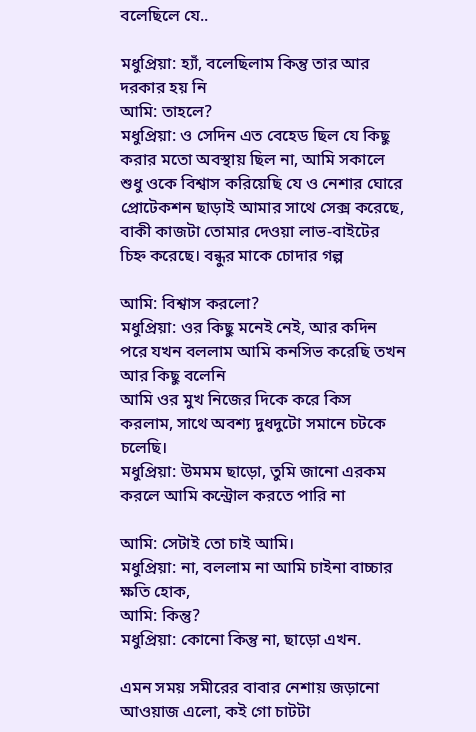বলেছিলে যে..

মধুপ্রিয়া: হ্যাঁ, বলেছিলাম কিন্তু তার আর দরকার হয় নি
আমি: তাহলে?
মধুপ্রিয়া: ও সেদিন এত বেহেড ছিল যে কিছু করার মতো অবস্থায় ছিল না, আমি সকালে শুধু ওকে বিশ্বাস করিয়েছি যে ও নেশার ঘোরে প্রোটেকশন ছাড়াই আমার সাথে সেক্স করেছে, বাকী কাজটা তোমার দেওয়া লাভ-বাইটের চিহ্ন করেছে। বন্ধুর মাকে চোদার গল্প

আমি: বিশ্বাস করলো?
মধুপ্রিয়া: ওর কিছু মনেই নেই, আর কদিন পরে যখন বললাম আমি কনসিভ করেছি তখন আর কিছু বলেনি
আমি ওর মুখ নিজের দিকে করে কিস করলাম, সাথে অবশ্য দুধদুটো সমানে চটকে চলেছি।
মধুপ্রিয়া: উমমম ছাড়ো, তুমি জানো এরকম করলে আমি কন্ট্রোল করতে পারি না

আমি: সেটাই তো চাই আমি।
মধুপ্রিয়া: না, বললাম না আমি চাইনা বাচ্চার ক্ষতি হোক,
আমি: কিন্তু?
মধুপ্রিয়া: কোনো কিন্তু না, ছাড়ো এখন.

এমন সময় সমীরের বাবার নেশায় জড়ানো আওয়াজ এলো, ক‌ই গো চাটটা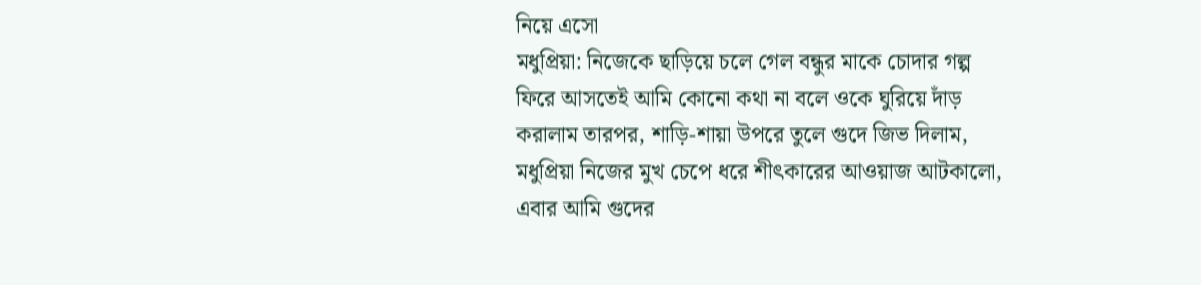নিয়ে এসো
মধুপ্রিয়া: নিজেকে ছাড়িয়ে চলে গেল বন্ধুর মাকে চোদার গল্প
ফিরে আসতেই আমি কোনো কথা না বলে ওকে ঘুরিয়ে দাঁড় করালাম তারপর, শাড়ি-শায়া উপরে তুলে গুদে জিভ দিলাম, মধুপ্রিয়া নিজের মুখ চেপে ধরে শীৎকারের আওয়াজ আটকালো, এবার আমি গুদের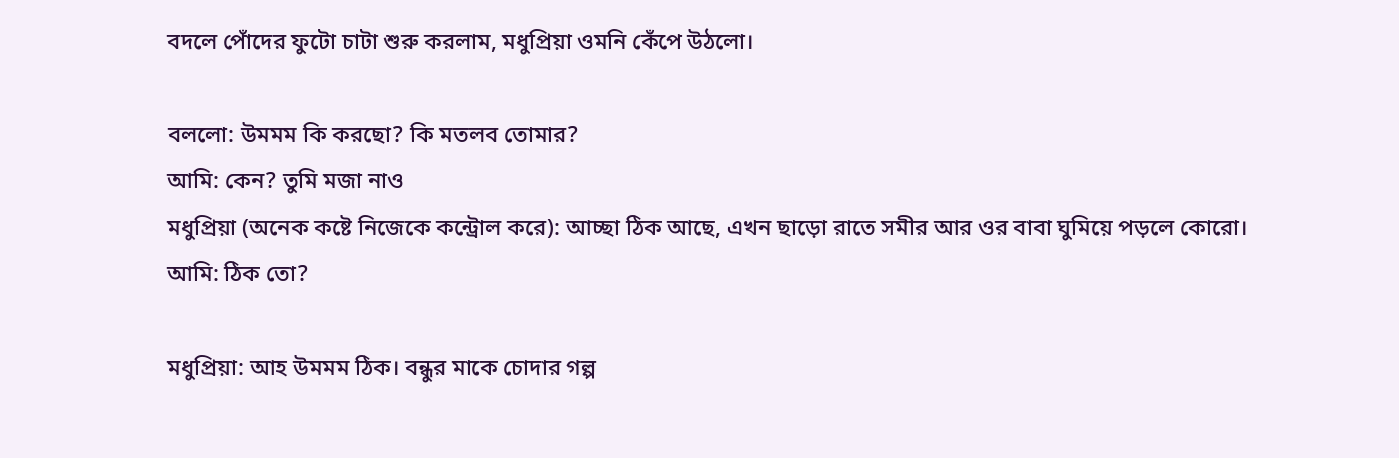বদলে পোঁদের ফুটো চাটা শুরু করলাম, মধুপ্রিয়া ওমনি কেঁপে উঠলো।

বললো: উমমম কি করছো? কি মতলব তোমার?
আমি: কেন? তুমি মজা নাও
মধুপ্রিয়া (অনেক কষ্টে নিজেকে কন্ট্রোল করে): আচ্ছা ঠিক আছে, এখন ছাড়ো রাতে সমীর আর ওর বাবা ঘুমিয়ে পড়লে কোরো।
আমি: ঠিক তো?

মধুপ্রিয়া: আহ উমমম ঠিক। বন্ধুর মাকে চোদার গল্প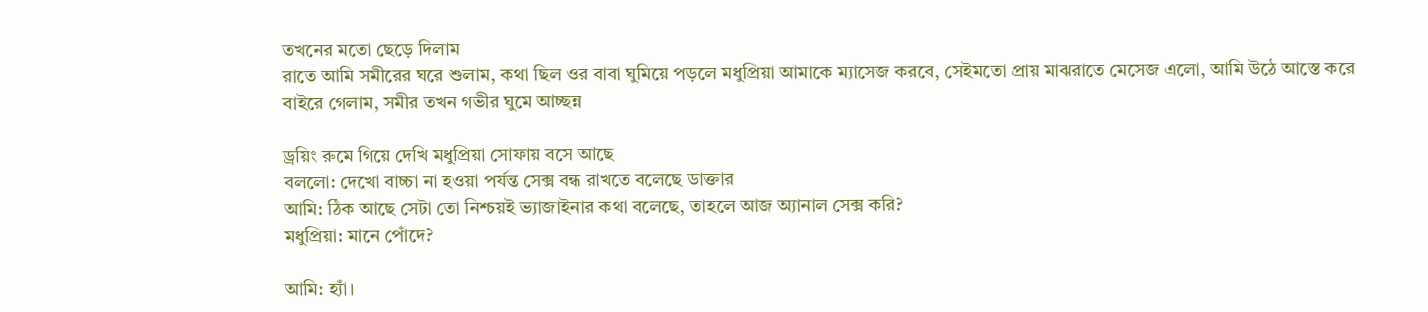তখনের মতো ছেড়ে দিলাম
রাতে আমি সমীরের ঘরে শুলাম, কথা ছিল ওর বাবা ঘুমিয়ে পড়লে মধুপ্রিয়া আমাকে ম্যাসেজ করবে, সেইমতো প্রায় মাঝরাতে মেসেজ এলো, আমি উঠে আস্তে করে বাইরে গেলাম, সমীর তখন গভীর ঘুমে আচ্ছন্ন

ড্রয়িং রুমে গিয়ে দেখি মধুপ্রিয়া সোফায় বসে আছে
বললো: দেখো বাচ্চা না হ‌ওয়া পর্যন্ত সেক্স বন্ধ রাখতে বলেছে ডাক্তার
আমি: ঠিক আছে সেটা তো নিশ্চয়ই ভ্যাজাইনার কথা বলেছে, তাহলে আজ অ্যানাল সেক্স করি?
মধুপ্রিয়া: মানে পোঁদে?

আমি: হ্যাঁ।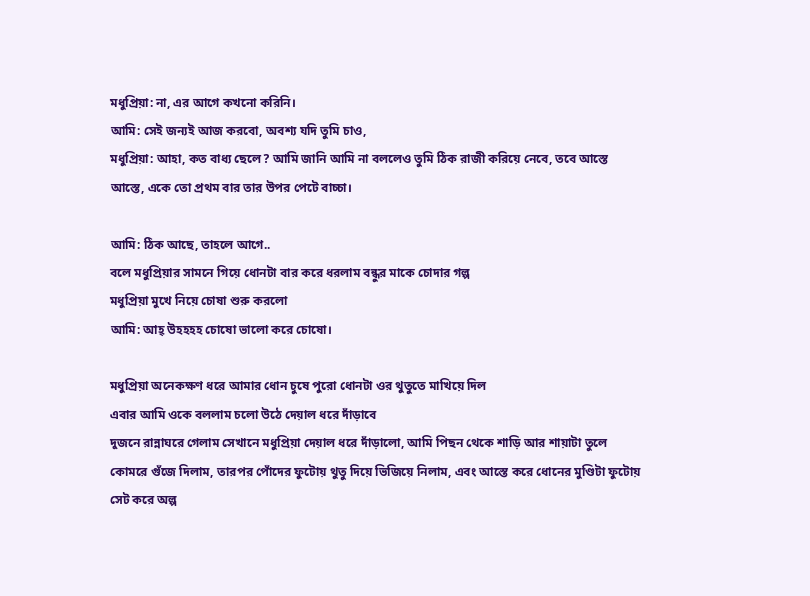মধুপ্রিয়া: না, এর আগে কখনো করিনি।
আমি: সেই জন্যই আজ করবো, অবশ্য যদি তুমি চাও,
মধুপ্রিয়া: আহা, কত বাধ্য ছেলে? আমি জানি আমি না বললেও তুমি ঠিক রাজী করিয়ে নেবে, তবে আস্তে আস্তে, একে তো প্রথম বার তার উপর পেটে বাচ্চা।

আমি: ঠিক আছে, তাহলে আগে..
বলে মধুপ্রিয়ার সামনে গিয়ে ধোনটা বার করে ধরলাম বন্ধুর মাকে চোদার গল্প
মধুপ্রিয়া মুখে নিয়ে চোষা শুরু করলো
আমি: আহ্ উহহহহ চোষো ভালো করে চোষো।

মধুপ্রিয়া অনেকক্ষণ ধরে আমার ধোন চুষে পুরো ধোনটা ওর থুতুতে মাখিয়ে দিল
এবার আমি ওকে বললাম চলো উঠে দেয়াল ধরে দাঁড়াবে
দুজনে রান্নাঘরে গেলাম সেখানে মধুপ্রিয়া দেয়াল ধরে দাঁড়ালো, আমি পিছন থেকে শাড়ি আর শায়াটা তুলে কোমরে গুঁজে দিলাম, তারপর পোঁদের ফুটোয় থুতু দিয়ে ভিজিয়ে নিলাম, এবং আস্তে করে ধোনের মুণ্ডিটা ফুটোয় সেট করে অল্প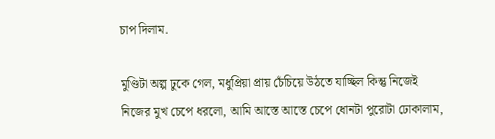চাপ দিলাম.

মুণ্ডিটা অল্প ঢুকে গেল, মধুপ্রিয়া প্রায় চেঁচিয়ে উঠতে যাচ্ছিল কিন্তু নিজেই নিজের মুখ চেপে ধরলো, আমি আস্তে আস্তে চেপে ধোনটা পুরোটা ঢোকালাম,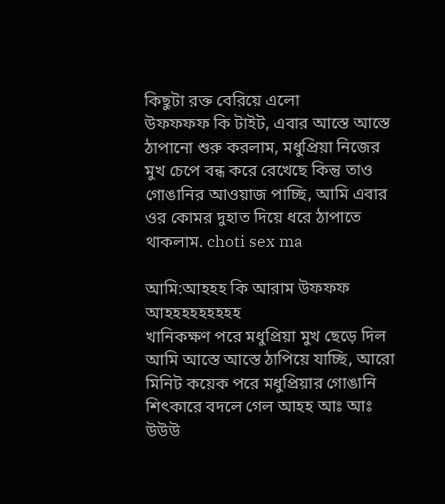কিছুটা রক্ত বেরিয়ে এলো
উফফফফ কি টাইট, এবার আস্তে আস্তে ঠাপানো শুরু করলাম, মধুপ্রিয়া নিজের মুখ চেপে বন্ধ করে রেখেছে কিন্তু তাও গোঙানির আওয়াজ পাচ্ছি, আমি এবার ওর কোমর দুহাত দিয়ে ধরে ঠাপাতে থাকলাম. choti sex ma

আমি:আহহহ কি আরাম উফফফ আহহহহহহহহহ
খানিকক্ষণ পরে মধুপ্রিয়া মুখ ছেড়ে দিল আমি আস্তে আস্তে ঠাপিয়ে যাচ্ছি, আরো মিনিট কয়েক পরে মধুপ্রিয়ার গোঙানি শিৎকারে বদলে গেল আহহ আঃ আঃ উউউ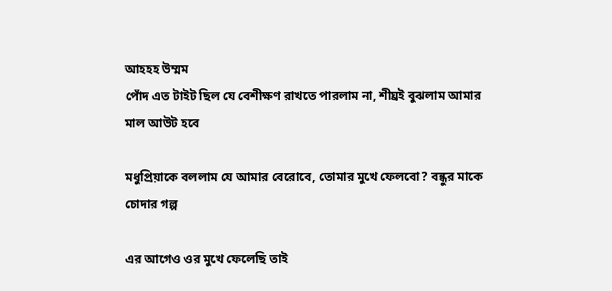আহহহ উম্মম
পোঁদ এত টাইট ছিল যে বেশীক্ষণ রাখতে পারলাম না, শীঘ্রই বুঝলাম আমার মাল আউট হবে

মধুপ্রিয়াকে বললাম যে আমার বেরোবে, তোমার মুখে ফেলবো? বন্ধুর মাকে চোদার গল্প

এর আগেও ওর মুখে ফেলেছি তাই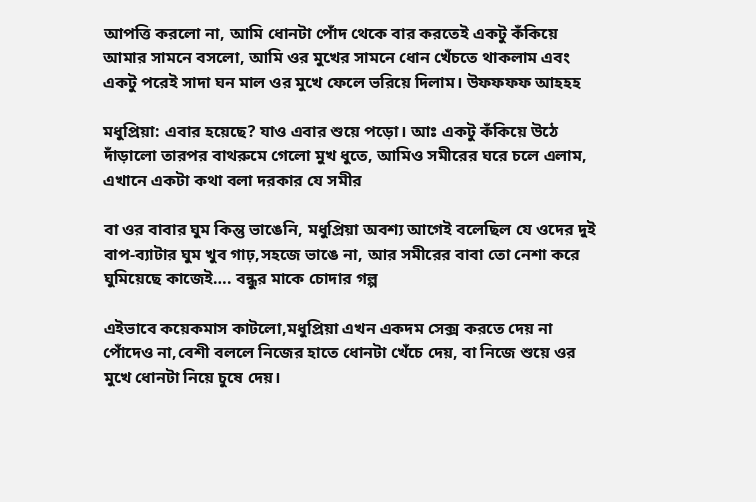আপত্তি করলো না, আমি ধোনটা পোঁদ থেকে বার করতেই একটু কঁকিয়ে আমার সামনে বসলো, আমি ওর মুখের সামনে ধোন খেঁচতে থাকলাম এবং একটু পরেই সাদা ঘন মাল ওর মুখে ফেলে ভরিয়ে দিলাম। উফফফফ আহহহ

মধুপ্রিয়া: এবার হয়েছে? যাও এবার শুয়ে পড়ো। আঃ একটু কঁকিয়ে উঠে দাঁড়ালো তারপর বাথরুমে গেলো মুখ ধুতে, আমিও সমীরের ঘরে চলে এলাম, এখানে একটা কথা বলা দরকার যে সমীর

বা ওর বাবার ঘুম কিন্তু ভাঙেনি, মধুপ্রিয়া অবশ্য আগেই বলেছিল যে ওদের দুই বাপ-ব্যাটার ঘুম খুব গাঢ়,সহজে ভাঙে না, আর সমীরের বাবা তো নেশা করে ঘুমিয়েছে কাজেই…. বন্ধুর মাকে চোদার গল্প

এইভাবে কয়েকমাস কাটলো,মধুপ্রিয়া এখন একদম সেক্স করতে দেয় না পোঁদেও না,বেশী বললে নিজের হাতে ধোনটা খেঁচে দেয়, বা নিজে শুয়ে ওর মুখে ধোনটা নিয়ে চুষে দেয়।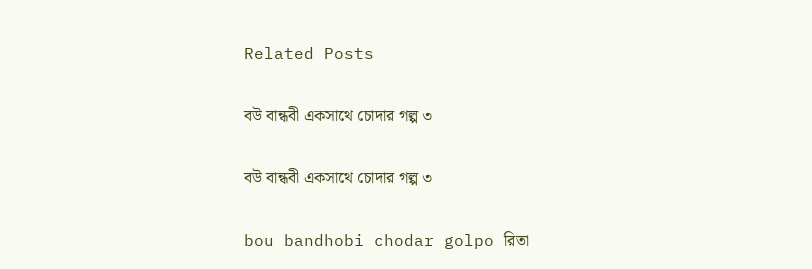Related Posts

বউ বান্ধবী একসাথে চোদার গল্প ৩

বউ বান্ধবী একসাথে চোদার গল্প ৩

bou bandhobi chodar golpo রিতা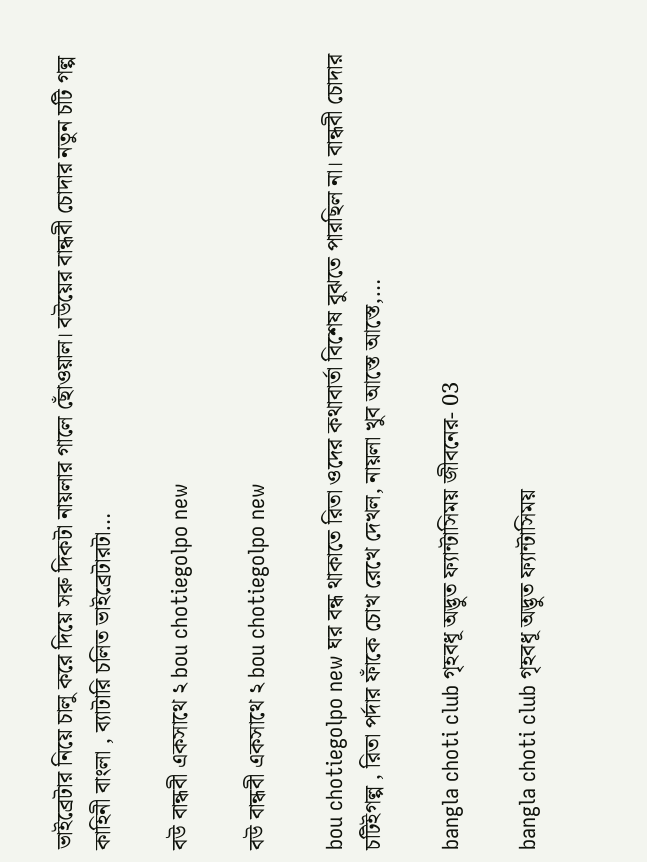ভাইব্রেটার নিয়ে চালু করে দিয়ে সরু দিকটা নায়লার গালে ছোঁওয়াল। বউয়ের বান্ধবী চোদার নতুন চটি গল্প কাহিনী বাংলা , ব্যাটারি চলিত ভাইব্রেটারটা…

বউ বান্ধবী একসাথে ২ bou chotiegolpo new

বউ বান্ধবী একসাথে ২ bou chotiegolpo new

bou chotiegolpo new ঘর বন্ধ থাকাতে রিতা ওদের কথাবার্তা বিশেষ বুঝতে পারছিল না। বান্ধবী চোদার চটিইগল্প , রিতা পর্দার ফাঁকে চোখ রেখে দেখল, নায়লা খুব আস্তে আস্তে,…

bangla choti club গৃহবধূ অদ্ভুত ফ্যান্টাসিময় জীবনের- 03

bangla choti club গৃহবধূ অদ্ভুত ফ্যান্টাসিময়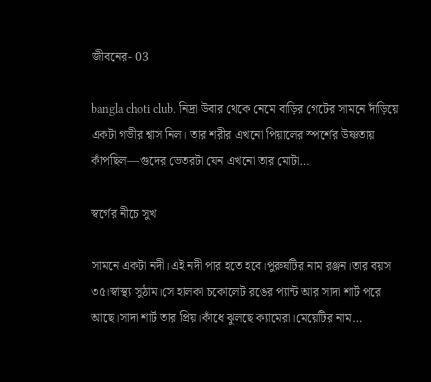জীবনের- 03

bangla choti club. নিদ্রা উবার থেকে নেমে বাড়ির গেটের সামনে দাঁড়িয়ে একটা গভীর শ্বাস নিল। তার শরীর এখনো পিয়ালের স্পর্শের উষ্ণতায় কাঁপছিল—গুদের ভেতরটা যেন এখনো তার মোটা…

স্বর্গের নীচে সুখ

সামনে একটা নদী।এই নদী পার হতে হবে।পুরুষটির নাম রঞ্জন।তার বয়স ৩৫।স্বাস্থ্য সুঠাম।সে হালকা চকোলেট রঙের প্যান্ট আর সাদা শার্ট পরে আছে।সাদা শার্ট তার প্রিয়।কাঁধে ঝুলছে ক্যামেরা।মেয়েটির নাম…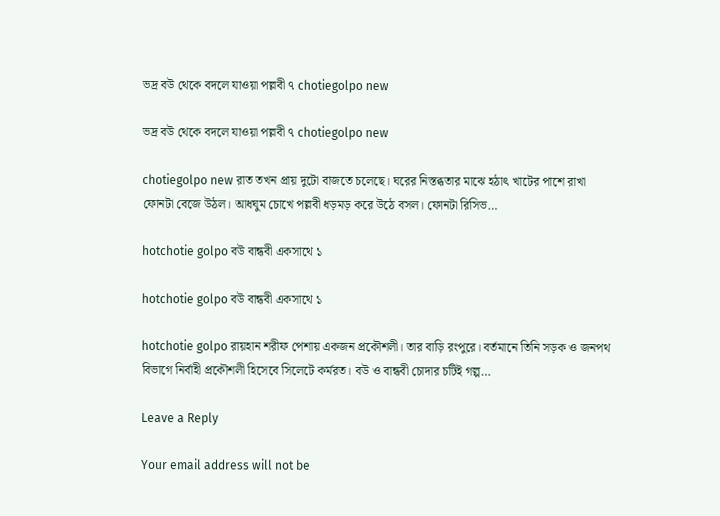ভদ্র বউ থেকে বদলে যাওয়া পল্লবী ৭ chotiegolpo new

ভদ্র বউ থেকে বদলে যাওয়া পল্লবী ৭ chotiegolpo new

chotiegolpo new রাত তখন প্রায় দুটো বাজতে চলেছে। ঘরের নিস্তব্ধতার মাঝে হঠাৎ খাটের পাশে রাখা ফোনটা বেজে উঠল। আধঘুম চোখে পল্লবী ধড়মড় করে উঠে বসল। ফোনটা রিসিভ…

hotchotie golpo বউ বান্ধবী একসাথে ১

hotchotie golpo বউ বান্ধবী একসাথে ১

hotchotie golpo রায়হান শরীফ পেশায় একজন প্রকৌশলী। তার বাড়ি রংপুরে। বর্তমানে তিনি সড়ক ও জনপথ বিভাগে নির্বাহী প্রকৌশলী হিসেবে সিলেটে কর্মরত। বউ ও বান্ধবী চোদার চটিই গল্প…

Leave a Reply

Your email address will not be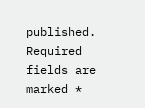published. Required fields are marked *